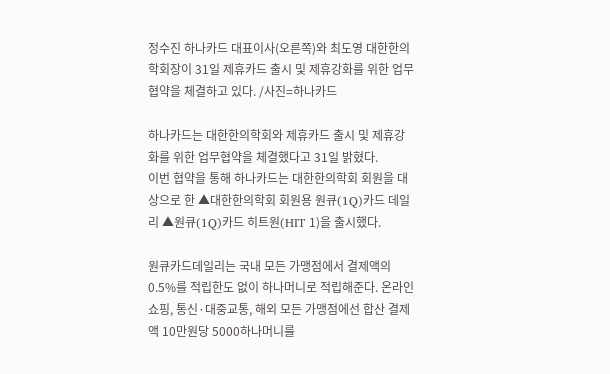정수진 하나카드 대표이사(오른쪽)와 최도영 대한한의학회장이 31일 제휴카드 출시 및 제휴강화를 위한 업무협약을 체결하고 있다. /사진=하나카드

하나카드는 대한한의학회와 제휴카드 출시 및 제휴강화를 위한 업무협약을 체결했다고 31일 밝혔다.
이번 협약을 통해 하나카드는 대한한의학회 회원을 대상으로 한 ▲대한한의학회 회원용 원큐(1Q)카드 데일리 ▲원큐(1Q)카드 히트원(HIT 1)을 출시했다.

원큐카드데일리는 국내 모든 가맹점에서 결제액의 0.5%를 적립한도 없이 하나머니로 적립해준다. 온라인쇼핑, 통신·대중교통, 해외 모든 가맹점에선 합산 결제액 10만원당 5000하나머니를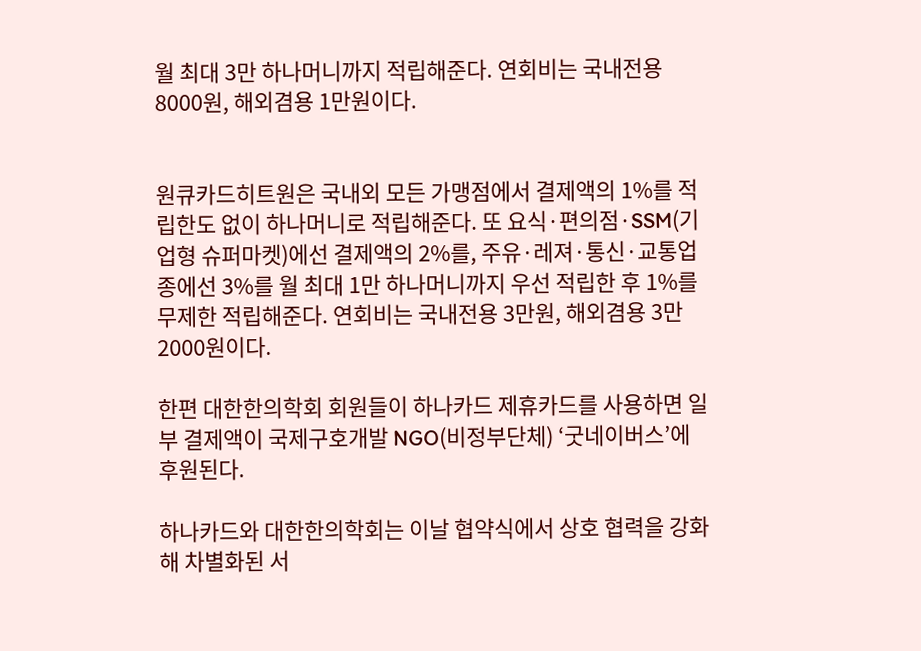월 최대 3만 하나머니까지 적립해준다. 연회비는 국내전용 8000원, 해외겸용 1만원이다.


원큐카드히트원은 국내외 모든 가맹점에서 결제액의 1%를 적립한도 없이 하나머니로 적립해준다. 또 요식·편의점·SSM(기업형 슈퍼마켓)에선 결제액의 2%를, 주유·레져·통신·교통업종에선 3%를 월 최대 1만 하나머니까지 우선 적립한 후 1%를 무제한 적립해준다. 연회비는 국내전용 3만원, 해외겸용 3만2000원이다.

한편 대한한의학회 회원들이 하나카드 제휴카드를 사용하면 일부 결제액이 국제구호개발 NGO(비정부단체) ‘굿네이버스’에 후원된다.

하나카드와 대한한의학회는 이날 협약식에서 상호 협력을 강화해 차별화된 서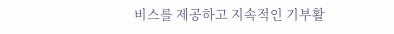비스를 제공하고 지속적인 기부활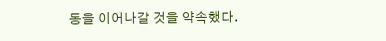동을 이어나갈 것을 약속했다.